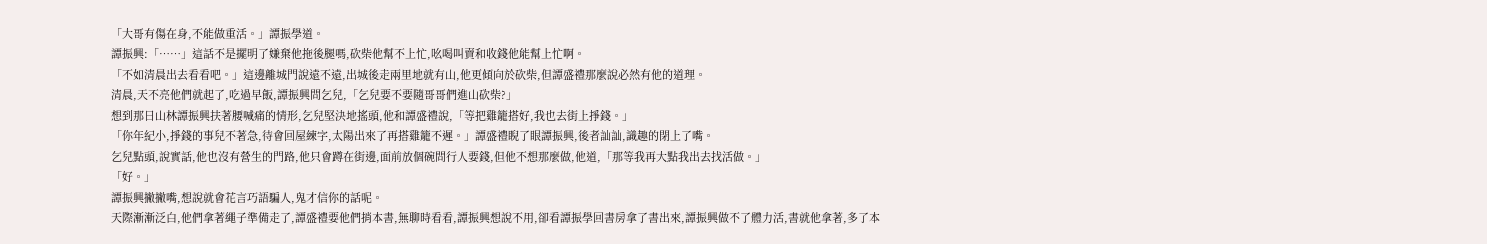「大哥有傷在身,不能做重活。」譚振學道。
譚振興:「……」這話不是擺明了嫌棄他拖後腿嗎,砍柴他幫不上忙,吆喝叫賣和收錢他能幫上忙啊。
「不如清晨出去看看吧。」這邊離城門說遠不遠,出城後走兩里地就有山,他更傾向於砍柴,但譚盛禮那麼說必然有他的道理。
清晨,天不亮他們就起了,吃過早飯,譚振興問乞兒,「乞兒要不要隨哥哥們進山砍柴?」
想到那日山林譚振興扶著腰喊痛的情形,乞兒堅決地搖頭,他和譚盛禮說,「等把雞籠搭好,我也去街上掙錢。」
「你年紀小,掙錢的事兒不著急,待會回屋練字,太陽出來了再搭雞籠不遲。」譚盛禮睨了眼譚振興,後者訕訕,識趣的閉上了嘴。
乞兒點頭,說實話,他也沒有營生的門路,他只會蹲在街邊,面前放個碗問行人要錢,但他不想那麼做,他道,「那等我再大點我出去找活做。」
「好。」
譚振興撇撇嘴,想說就會花言巧語騙人,鬼才信你的話呢。
天際漸漸泛白,他們拿著繩子準備走了,譚盛禮要他們捎本書,無聊時看看,譚振興想說不用,卻看譚振學回書房拿了書出來,譚振興做不了體力活,書就他拿著,多了本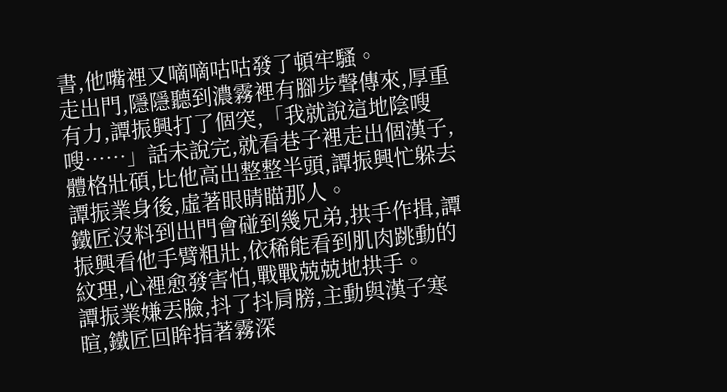書,他嘴裡又嘀嘀咕咕發了頓牢騷。
走出門,隱隱聽到濃霧裡有腳步聲傳來,厚重有力,譚振興打了個突,「我就說這地陰嗖嗖……」話未說完,就看巷子裡走出個漢子,體格壯碩,比他高出整整半頭,譚振興忙躲去譚振業身後,虛著眼睛瞄那人。
鐵匠沒料到出門會碰到幾兄弟,拱手作揖,譚振興看他手臂粗壯,依稀能看到肌肉跳動的紋理,心裡愈發害怕,戰戰兢兢地拱手。
譚振業嫌丟臉,抖了抖肩膀,主動與漢子寒暄,鐵匠回眸指著霧深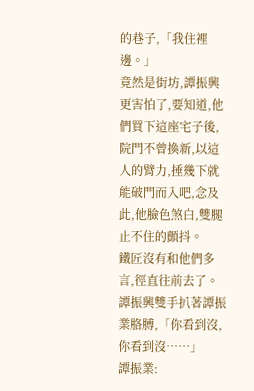的巷子,「我住裡邊。」
竟然是街坊,譚振興更害怕了,要知道,他們買下這座宅子後,院門不曾換新,以這人的臂力,捶幾下就能破門而入吧,念及此,他臉色煞白,雙腿止不住的顫抖。
鐵匠沒有和他們多言,徑直往前去了。
譚振興雙手扒著譚振業胳膊,「你看到沒,你看到沒……」
譚振業: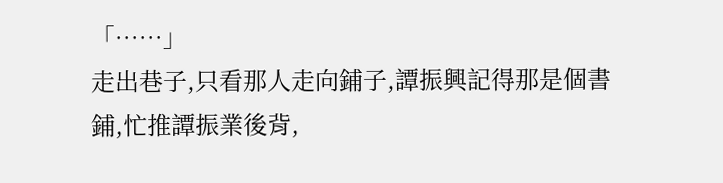「……」
走出巷子,只看那人走向鋪子,譚振興記得那是個書鋪,忙推譚振業後背,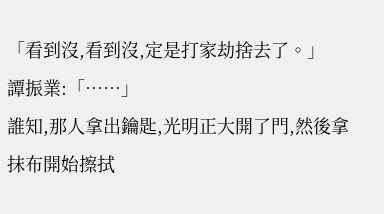「看到沒,看到沒,定是打家劫捨去了。」
譚振業:「……」
誰知,那人拿出鑰匙,光明正大開了門,然後拿抹布開始擦拭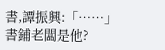書,譚振興:「……」
書鋪老闆是他?